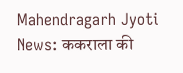Mahendragarh Jyoti News: ककराला की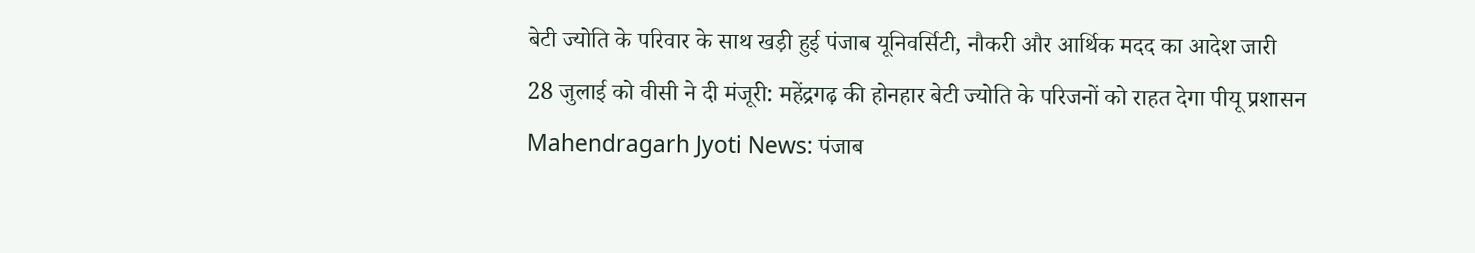बेटी ज्योति के परिवार के साथ खड़ी हुई पंजाब यूनिवर्सिटी, नौकरी और आर्थिक मदद का आदेश जारी
28 जुलाई को वीसी ने दी मंजूरी: महेंद्रगढ़ की होनहार बेटी ज्योति के परिजनों को राहत देगा पीयू प्रशासन
Mahendragarh Jyoti News: पंजाब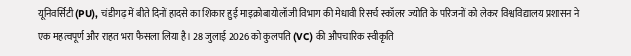यूनिवर्सिटी (PU), चंडीगढ़ में बीते दिनों हादसे का शिकार हुई माइक्रोबायोलॉजी विभाग की मेधावी रिसर्च स्कॉलर ज्योति के परिजनों को लेकर विश्वविद्यालय प्रशासन ने एक महत्वपूर्ण और राहत भरा फैसला लिया है। 28 जुलाई 2026 को कुलपति (VC) की औपचारिक स्वीकृति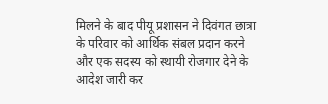मिलने के बाद पीयू प्रशासन ने दिवंगत छात्रा के परिवार को आर्थिक संबल प्रदान करने और एक सदस्य को स्थायी रोजगार देने के आदेश जारी कर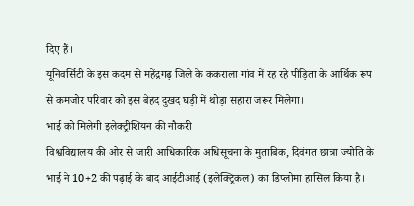दिए हैं।
यूनिवर्सिटी के इस कदम से महेंद्रगढ़ जिले के ककराला गांव में रह रहे पीड़िता के आर्थिक रूप से कमजोर परिवार को इस बेहद दुखद घड़ी में थोड़ा सहारा जरूर मिलेगा।
भाई को मिलेगी इलेक्ट्रीशियन की नौकरी
विश्वविद्यालय की ओर से जारी आधिकारिक अधिसूचना के मुताबिक, दिवंगत छात्रा ज्योति के भाई ने 10+2 की पढ़ाई के बाद आईटीआई (इलेक्ट्रिकल) का डिप्लोमा हासिल किया है।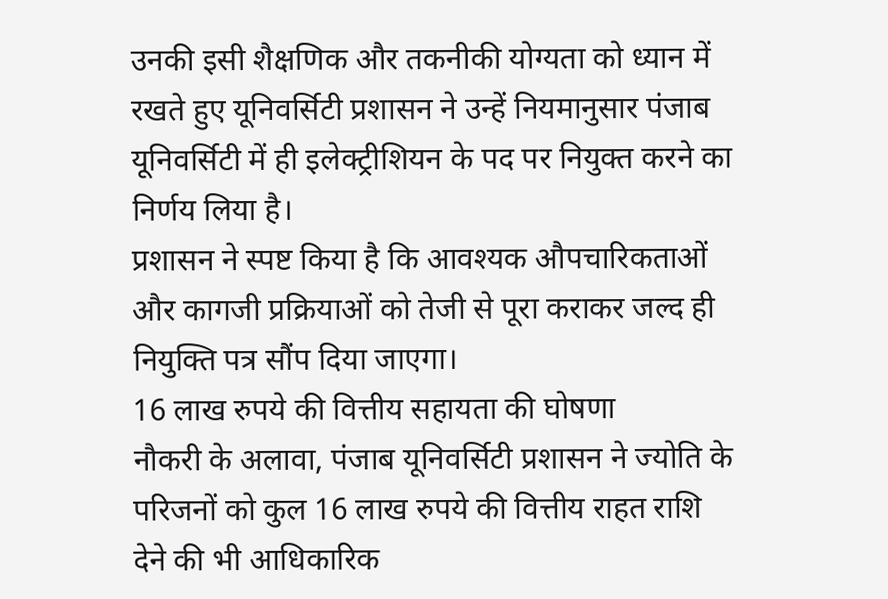उनकी इसी शैक्षणिक और तकनीकी योग्यता को ध्यान में रखते हुए यूनिवर्सिटी प्रशासन ने उन्हें नियमानुसार पंजाब यूनिवर्सिटी में ही इलेक्ट्रीशियन के पद पर नियुक्त करने का निर्णय लिया है।
प्रशासन ने स्पष्ट किया है कि आवश्यक औपचारिकताओं और कागजी प्रक्रियाओं को तेजी से पूरा कराकर जल्द ही नियुक्ति पत्र सौंप दिया जाएगा।
16 लाख रुपये की वित्तीय सहायता की घोषणा
नौकरी के अलावा, पंजाब यूनिवर्सिटी प्रशासन ने ज्योति के परिजनों को कुल 16 लाख रुपये की वित्तीय राहत राशि देने की भी आधिकारिक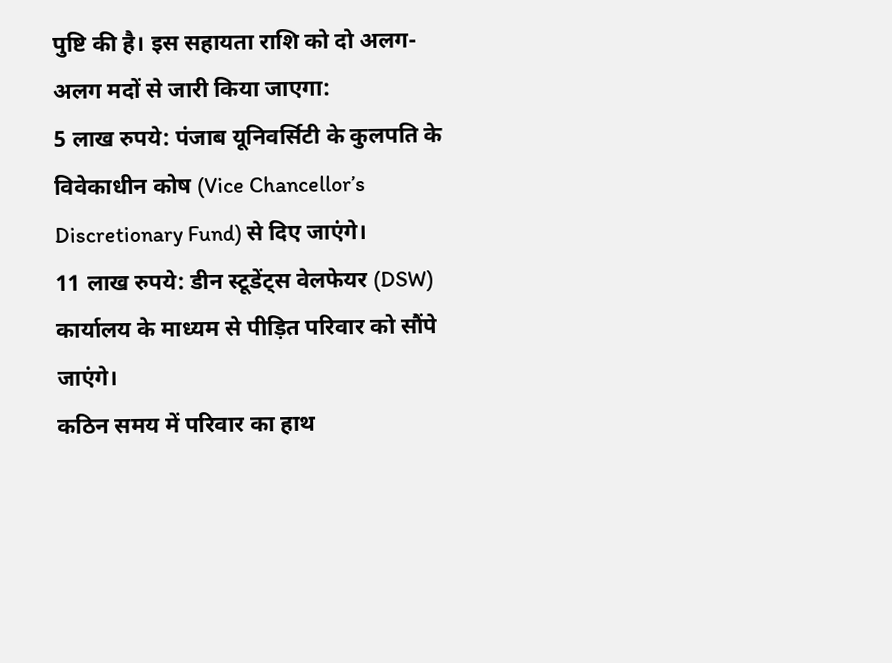पुष्टि की है। इस सहायता राशि को दो अलग-अलग मदों से जारी किया जाएगा:
5 लाख रुपये: पंजाब यूनिवर्सिटी के कुलपति के विवेकाधीन कोष (Vice Chancellor’s Discretionary Fund) से दिए जाएंगे।
11 लाख रुपये: डीन स्टूडेंट्स वेलफेयर (DSW) कार्यालय के माध्यम से पीड़ित परिवार को सौंपे जाएंगे।
कठिन समय में परिवार का हाथ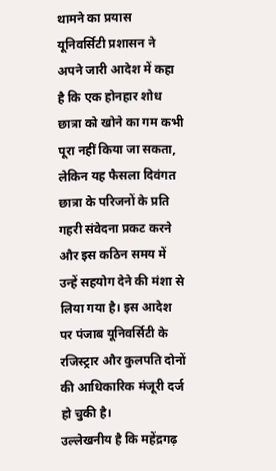थामने का प्रयास
यूनिवर्सिटी प्रशासन ने अपने जारी आदेश में कहा है कि एक होनहार शोध छात्रा को खोने का गम कभी पूरा नहीं किया जा सकता, लेकिन यह फैसला दिवंगत छात्रा के परिजनों के प्रति गहरी संवेदना प्रकट करने और इस कठिन समय में उन्हें सहयोग देने की मंशा से लिया गया है। इस आदेश पर पंजाब यूनिवर्सिटी के रजिस्ट्रार और कुलपति दोनों की आधिकारिक मंजूरी दर्ज हो चुकी है।
उल्लेखनीय है कि महेंद्रगढ़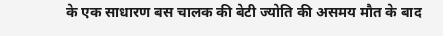के एक साधारण बस चालक की बेटी ज्योति की असमय मौत के बाद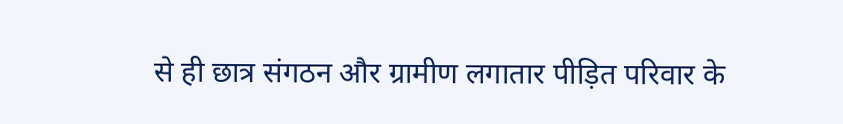से ही छात्र संगठन और ग्रामीण लगातार पीड़ित परिवार के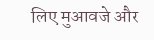लिए मुआवजे और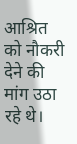आश्रित को नौकरी देने की मांग उठा रहे थे।